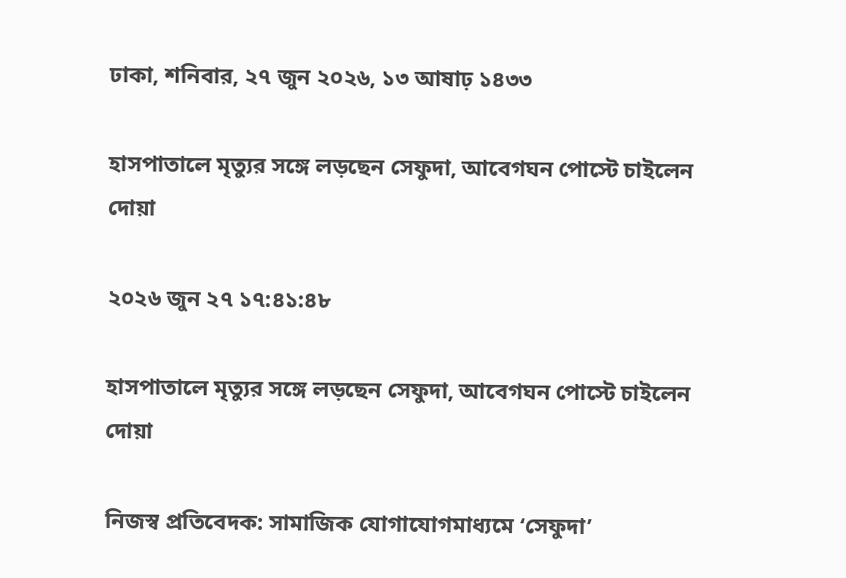ঢাকা, শনিবার, ২৭ জুন ২০২৬, ১৩ আষাঢ় ১৪৩৩

হাসপাতালে মৃত্যুর সঙ্গে লড়ছেন সেফুদা, আবেগঘন পোস্টে চাইলেন দোয়া

২০২৬ জুন ২৭ ১৭:৪১:৪৮

হাসপাতালে মৃত্যুর সঙ্গে লড়ছেন সেফুদা, আবেগঘন পোস্টে চাইলেন দোয়া

নিজস্ব প্রতিবেদক: সামাজিক যোগাযোগমাধ্যমে ‘সেফুদা’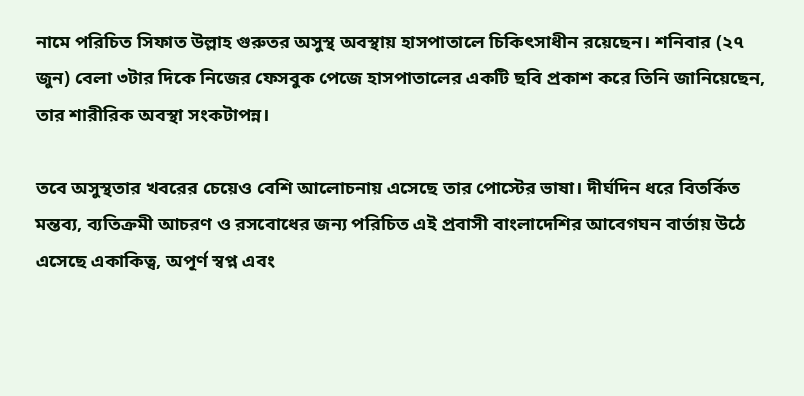নামে পরিচিত সিফাত উল্লাহ গুরুতর অসুস্থ অবস্থায় হাসপাতালে চিকিৎসাধীন রয়েছেন। শনিবার (২৭ জুন) বেলা ৩টার দিকে নিজের ফেসবুক পেজে হাসপাতালের একটি ছবি প্রকাশ করে তিনি জানিয়েছেন, তার শারীরিক অবস্থা সংকটাপন্ন।

তবে অসুস্থতার খবরের চেয়েও বেশি আলোচনায় এসেছে তার পোস্টের ভাষা। দীর্ঘদিন ধরে বিতর্কিত মন্তব্য, ব্যতিক্রমী আচরণ ও রসবোধের জন্য পরিচিত এই প্রবাসী বাংলাদেশির আবেগঘন বার্তায় উঠে এসেছে একাকিত্ব, অপূর্ণ স্বপ্ন এবং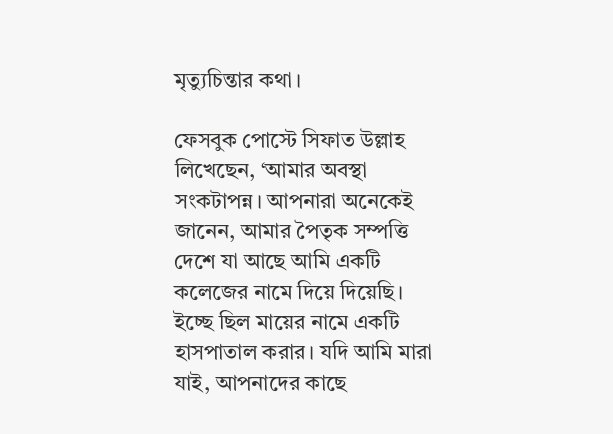মৃত্যুচিন্তার কথা।

ফেসবুক পোস্টে সিফাত উল্লাহ লিখেছেন, ‘আমার অবস্থা সংকটাপন্ন। আপনারা অনেকেই জানেন, আমার পৈতৃক সম্পত্তি দেশে যা আছে আমি একটি কলেজের নামে দিয়ে দিয়েছি। ইচ্ছে ছিল মায়ের নামে একটি হাসপাতাল করার। যদি আমি মারা যাই, আপনাদের কাছে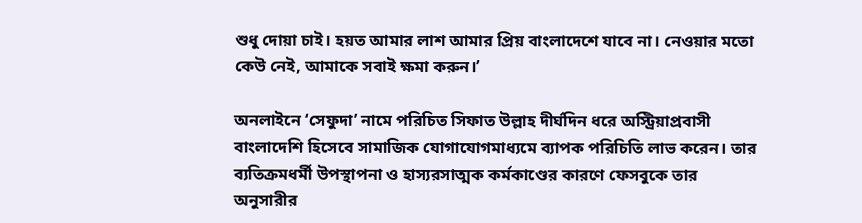শুধু দোয়া চাই। হয়ত আমার লাশ আমার প্রিয় বাংলাদেশে যাবে না। নেওয়ার মতো কেউ নেই, আমাকে সবাই ক্ষমা করুন।’

অনলাইনে ‘সেফুদা’ নামে পরিচিত সিফাত উল্লাহ দীর্ঘদিন ধরে অস্ট্রিয়াপ্রবাসী বাংলাদেশি হিসেবে সামাজিক যোগাযোগমাধ্যমে ব্যাপক পরিচিতি লাভ করেন। তার ব্যতিক্রমধর্মী উপস্থাপনা ও হাস্যরসাত্মক কর্মকাণ্ডের কারণে ফেসবুকে তার অনুসারীর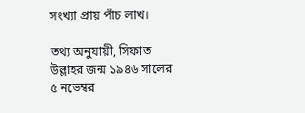সংখ্যা প্রায় পাঁচ লাখ।

তথ্য অনুযায়ী, সিফাত উল্লাহর জন্ম ১৯৪৬ সালের ৫ নভেম্বর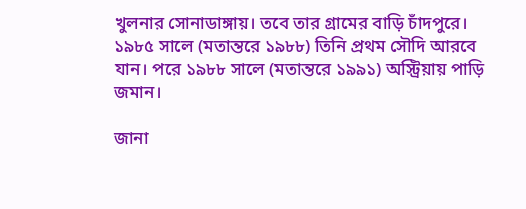খুলনার সোনাডাঙ্গায়। তবে তার গ্রামের বাড়ি চাঁদপুরে। ১৯৮৫ সালে (মতান্তরে ১৯৮৮) তিনি প্রথম সৌদি আরবে যান। পরে ১৯৮৮ সালে (মতান্তরে ১৯৯১) অস্ট্রিয়ায় পাড়ি জমান।

জানা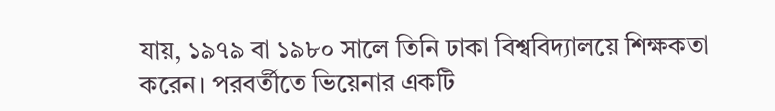যায়, ১৯৭৯ বা ১৯৮০ সালে তিনি ঢাকা বিশ্ববিদ্যালয়ে শিক্ষকতা করেন। পরবর্তীতে ভিয়েনার একটি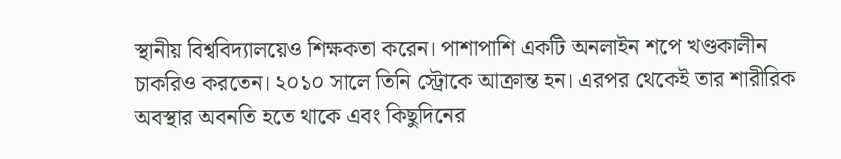স্থানীয় বিশ্ববিদ্যালয়েও শিক্ষকতা করেন। পাশাপাশি একটি অনলাইন শপে খণ্ডকালীন চাকরিও করতেন। ২০১০ সালে তিনি স্ট্রোকে আক্রান্ত হন। এরপর থেকেই তার শারীরিক অবস্থার অবনতি হতে থাকে এবং কিছুদিনের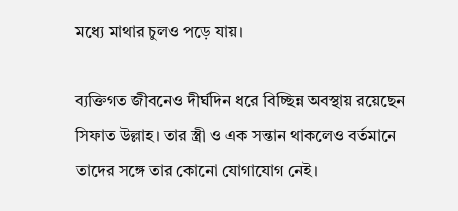মধ্যে মাথার চুলও পড়ে যায়।

ব্যক্তিগত জীবনেও দীর্ঘদিন ধরে বিচ্ছিন্ন অবস্থায় রয়েছেন সিফাত উল্লাহ। তার স্ত্রী ও এক সন্তান থাকলেও বর্তমানে তাদের সঙ্গে তার কোনো যোগাযোগ নেই।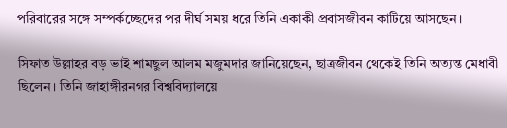পরিবারের সঙ্গে সম্পর্কচ্ছেদের পর দীর্ঘ সময় ধরে তিনি একাকী প্রবাসজীবন কাটিয়ে আসছেন।

সিফাত উল্লাহর বড় ভাই শামছুল আলম মজুমদার জানিয়েছেন, ছাত্রজীবন থেকেই তিনি অত্যন্ত মেধাবী ছিলেন। তিনি জাহাঙ্গীরনগর বিশ্ববিদ্যালয়ে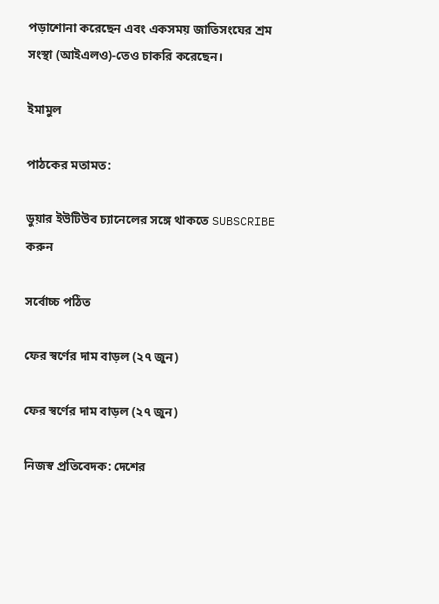পড়াশোনা করেছেন এবং একসময় জাতিসংঘের শ্রম সংস্থা (আইএলও)-তেও চাকরি করেছেন।

ইমামুল

পাঠকের মতামত:

ডুয়ার ইউটিউব চ্যানেলের সঙ্গে থাকতে SUBSCRIBE করুন

সর্বোচ্চ পঠিত

ফের স্বর্ণের দাম বাড়ল (২৭ জুন)

ফের স্বর্ণের দাম বাড়ল (২৭ জুন)

নিজস্ব প্রতিবেদক: দেশের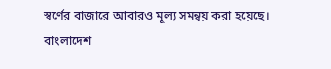স্বর্ণের বাজারে আবারও মূল্য সমন্বয় করা হয়েছে। বাংলাদেশ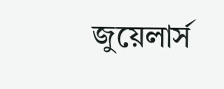জুয়েলার্স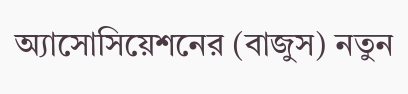অ্যাসোসিয়েশনের (বাজুস) নতুন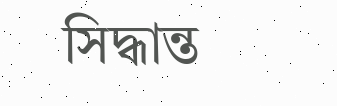সিদ্ধান্ত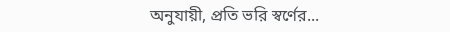অনুযায়ী, প্রতি ভরি স্বর্ণের...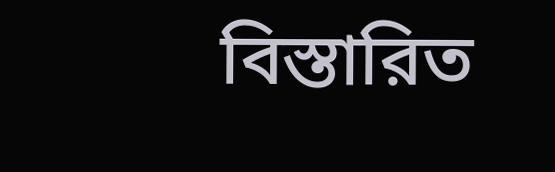বিস্তারিত